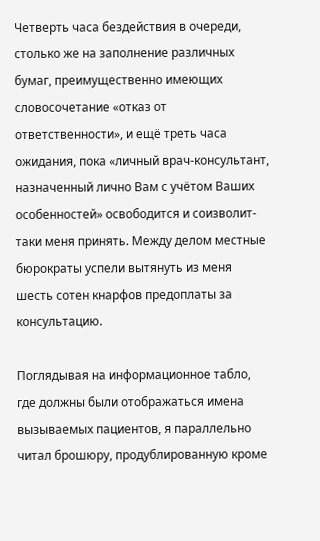Четверть часа бездействия в очереди, столько же на заполнение различных бумаг, преимущественно имеющих словосочетание «отказ от ответственности», и ещё треть часа ожидания, пока «личный врач-консультант, назначенный лично Вам с учётом Ваших особенностей» освободится и соизволит-таки меня принять. Между делом местные бюрократы успели вытянуть из меня шесть сотен кнарфов предоплаты за консультацию.

Поглядывая на информационное табло, где должны были отображаться имена вызываемых пациентов, я параллельно читал брошюру, продублированную кроме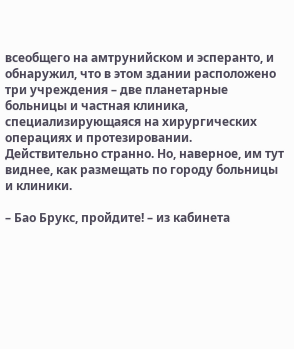всеобщего на амтрунийском и эсперанто, и обнаружил, что в этом здании расположено три учреждения – две планетарные больницы и частная клиника, специализирующаяся на хирургических операциях и протезировании. Действительно странно. Но, наверное, им тут виднее, как размещать по городу больницы и клиники.

– Бао Брукс, пройдите! – из кабинета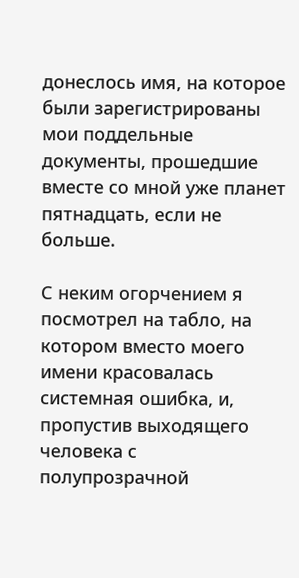донеслось имя, на которое были зарегистрированы мои поддельные документы, прошедшие вместе со мной уже планет пятнадцать, если не больше.

С неким огорчением я посмотрел на табло, на котором вместо моего имени красовалась системная ошибка, и, пропустив выходящего человека с полупрозрачной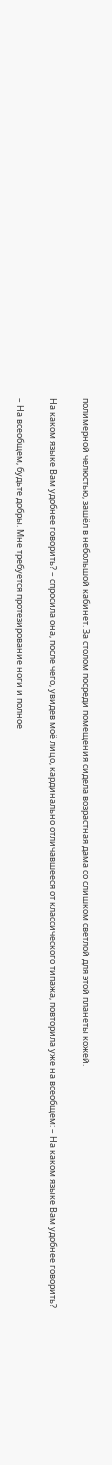полимерной челюстью, зашёл в небольшой кабинет. За столом посреди помещения сидела возрастная дама со слишком светлой для этой планеты кожей.

На каком языке Вам удобнее говорить? – спросила она, после чего, увидев моё лицо, кардинально отличавшееся от классического типажа, повторила уже на всеобщем: – На каком языке Вам удобнее говорить?

– На всеобщем, будьте добры. Мне требуется протезирование ноги и полное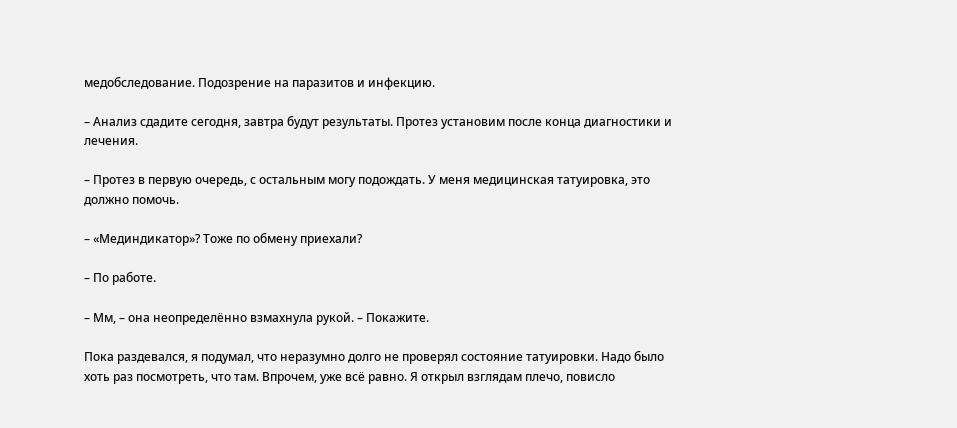медобследование. Подозрение на паразитов и инфекцию.

– Анализ сдадите сегодня, завтра будут результаты. Протез установим после конца диагностики и лечения.

– Протез в первую очередь, с остальным могу подождать. У меня медицинская татуировка, это должно помочь.

– «Мединдикатор»? Тоже по обмену приехали?

– По работе.

– Мм, – она неопределённо взмахнула рукой. – Покажите.

Пока раздевался, я подумал, что неразумно долго не проверял состояние татуировки. Надо было хоть раз посмотреть, что там. Впрочем, уже всё равно. Я открыл взглядам плечо, повисло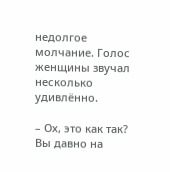недолгое молчание. Голос женщины звучал несколько удивлённо.

– Ох, это как так? Вы давно на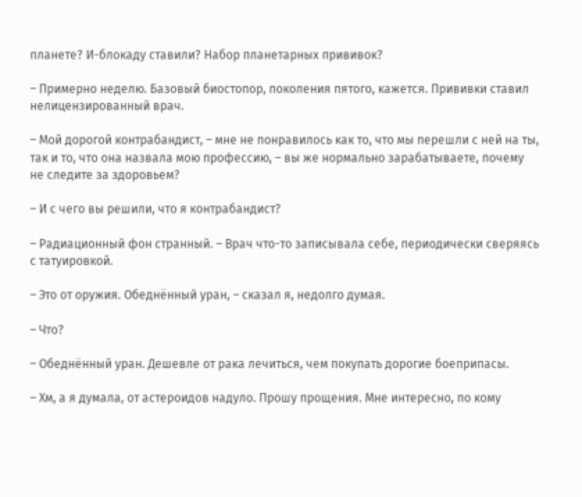планете? И-блокаду ставили? Набор планетарных прививок?

– Примерно неделю. Базовый биостопор, поколения пятого, кажется. Прививки ставил нелицензированный врач.

– Мой дорогой контрабандист, – мне не понравилось как то, что мы перешли с ней на ты, так и то, что она назвала мою профессию, – вы же нормально зарабатываете, почему не следите за здоровьем?

– И с чего вы решили, что я контрабандист?

– Радиационный фон странный. – Врач что-то записывала себе, периодически сверяясь с татуировкой.

– Это от оружия. Обеднённый уран, – сказал я, недолго думая.

– Что?

– Обеднённый уран. Дешевле от рака лечиться, чем покупать дорогие боеприпасы.

– Хм, а я думала, от астероидов надуло. Прошу прощения. Мне интересно, по кому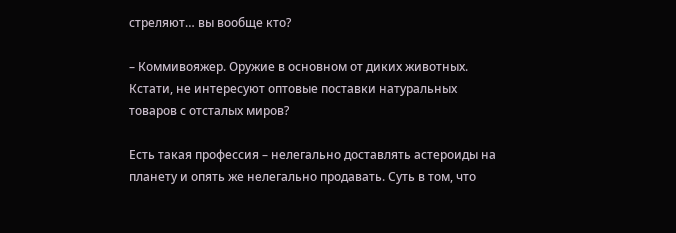стреляют… вы вообще кто?

– Коммивояжер. Оружие в основном от диких животных. Кстати, не интересуют оптовые поставки натуральных товаров с отсталых миров?

Есть такая профессия – нелегально доставлять астероиды на планету и опять же нелегально продавать. Суть в том, что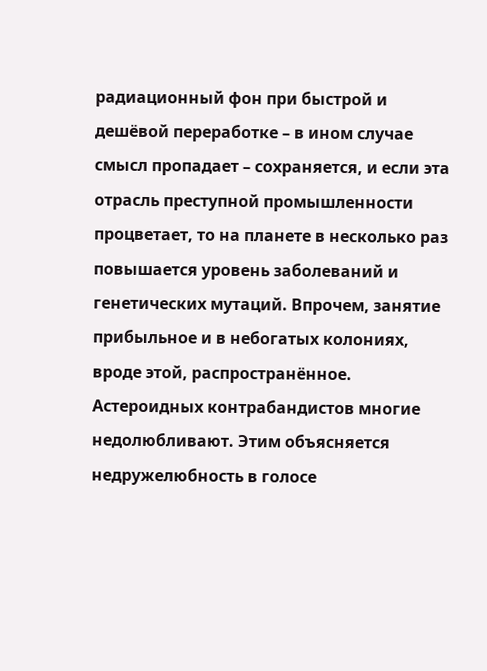радиационный фон при быстрой и дешёвой переработке – в ином случае смысл пропадает – сохраняется, и если эта отрасль преступной промышленности процветает, то на планете в несколько раз повышается уровень заболеваний и генетических мутаций. Впрочем, занятие прибыльное и в небогатых колониях, вроде этой, распространённое. Астероидных контрабандистов многие недолюбливают. Этим объясняется недружелюбность в голосе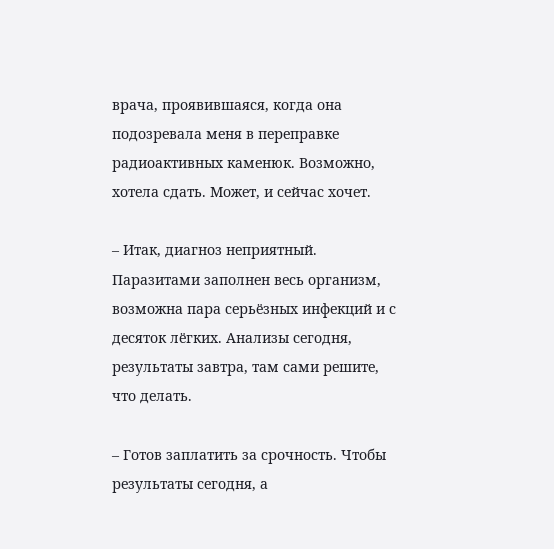врача, проявившаяся, когда она подозревала меня в переправке радиоактивных каменюк. Возможно, хотела сдать. Может, и сейчас хочет.

– Итак, диагноз неприятный. Паразитами заполнен весь организм, возможна пара серьёзных инфекций и с десяток лёгких. Анализы сегодня, результаты завтра, там сами решите, что делать.

– Готов заплатить за срочность. Чтобы результаты сегодня, а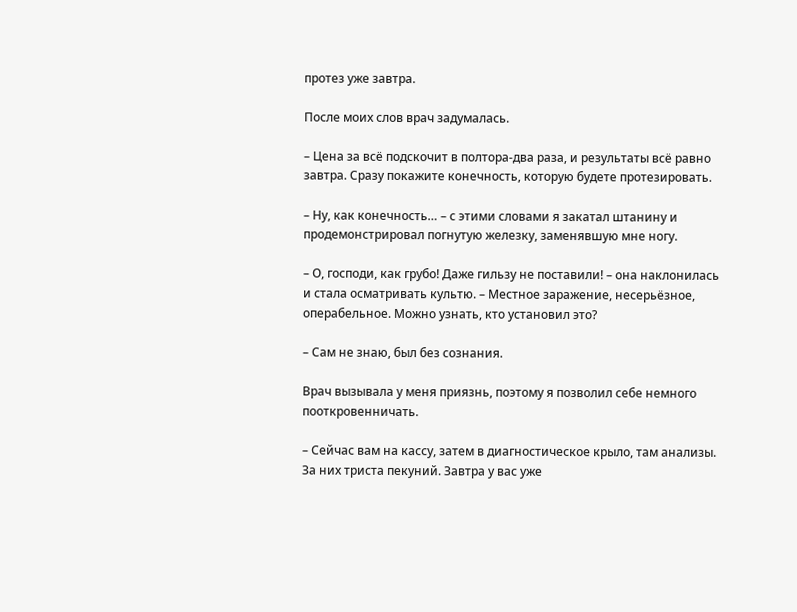протез уже завтра.

После моих слов врач задумалась.

– Цена за всё подскочит в полтора-два раза, и результаты всё равно завтра. Сразу покажите конечность, которую будете протезировать.

– Ну, как конечность… – с этими словами я закатал штанину и продемонстрировал погнутую железку, заменявшую мне ногу.

– О, господи, как грубо! Даже гильзу не поставили! – она наклонилась и стала осматривать культю. – Местное заражение, несерьёзное, операбельное. Можно узнать, кто установил это?

– Сам не знаю, был без сознания.

Врач вызывала у меня приязнь, поэтому я позволил себе немного пооткровенничать.

– Сейчас вам на кассу, затем в диагностическое крыло, там анализы. За них триста пекуний. Завтра у вас уже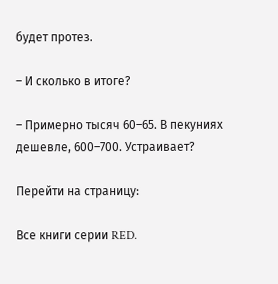будет протез.

– И сколько в итоге?

– Примерно тысяч 60–65. В пекуниях дешевле, 600–700. Устраивает?

Перейти на страницу:

Все книги серии RED.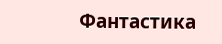Фантастика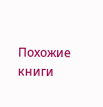Похожие книги